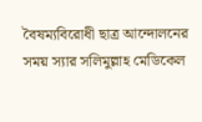বৈষম্যবিরোধী ছাত্র আন্দোলনের সময় স্যার সলিমুল্লাহ মেডিকেল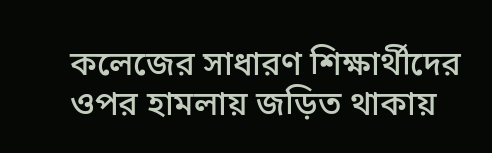কলেজের সাধারণ শিক্ষার্থীদের ওপর হামলায় জড়িত থাকায়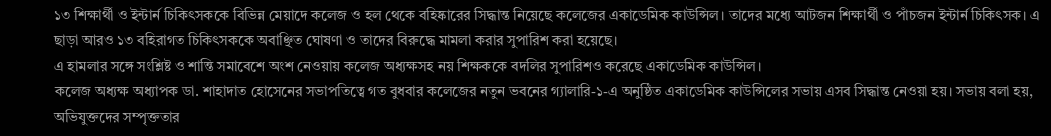১৩ শিক্ষার্থী ও ইন্টার্ন চিকিৎসককে বিভিন্ন মেয়াদে কলেজ ও হল থেকে বহিষ্কারের সিদ্ধান্ত নিয়েছে কলেজের একাডেমিক কাউন্সিল। তাদের মধ্যে আটজন শিক্ষার্থী ও পাঁচজন ইন্টার্ন চিকিৎসক। এ ছাড়া আরও ১৩ বহিরাগত চিকিৎসককে অবাঞ্ছিত ঘোষণা ও তাদের বিরুদ্ধে মামলা করার সুপারিশ করা হয়েছে।
এ হামলার সঙ্গে সংশ্লিষ্ট ও শান্তি সমাবেশে অংশ নেওয়ায় কলেজ অধ্যক্ষসহ নয় শিক্ষককে বদলির সুপারিশও করেছে একাডেমিক কাউন্সিল।
কলেজ অধ্যক্ষ অধ্যাপক ডা. শাহাদাত হোসেনের সভাপতিত্বে গত বুধবার কলেজের নতুন ভবনের গ্যালারি-১-এ অনুষ্ঠিত একাডেমিক কাউন্সিলের সভায় এসব সিদ্ধান্ত নেওয়া হয়। সভায় বলা হয়, অভিযুক্তদের সম্পৃক্ততার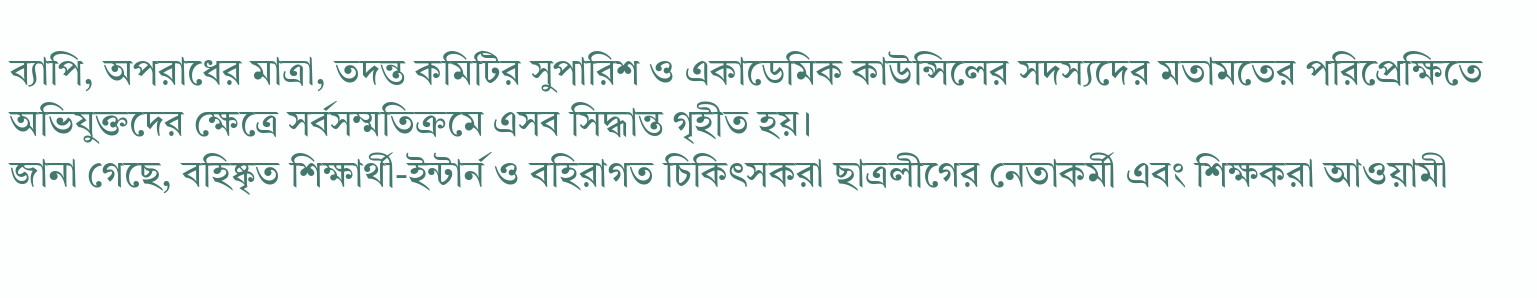ব্যাপি, অপরাধের মাত্রা, তদন্ত কমিটির সুপারিশ ও একাডেমিক কাউন্সিলের সদস্যদের মতামতের পরিপ্রেক্ষিতে অভিযুক্তদের ক্ষেত্রে সর্বসম্মতিক্রমে এসব সিদ্ধান্ত গৃহীত হয়।
জানা গেছে, বহিষ্কৃত শিক্ষার্থী-ইন্টার্ন ও বহিরাগত চিকিৎসকরা ছাত্রলীগের নেতাকর্মী এবং শিক্ষকরা আওয়ামী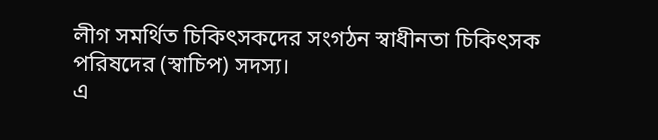লীগ সমর্থিত চিকিৎসকদের সংগঠন স্বাধীনতা চিকিৎসক পরিষদের (স্বাচিপ) সদস্য।
এ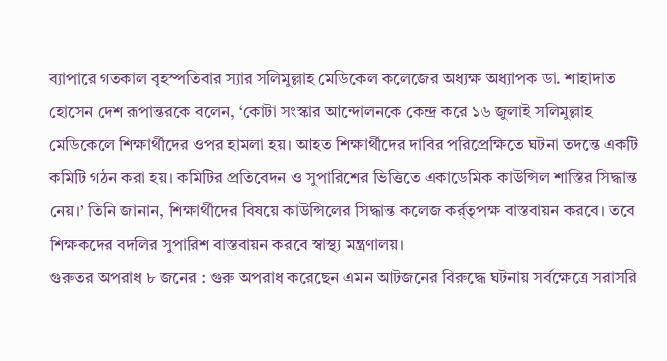ব্যাপারে গতকাল বৃহস্পতিবার স্যার সলিমুল্লাহ মেডিকেল কলেজের অধ্যক্ষ অধ্যাপক ডা. শাহাদাত হোসেন দেশ রূপান্তরকে বলেন, ‘কোটা সংস্কার আন্দোলনকে কেন্দ্র করে ১৬ জুলাই সলিমুল্লাহ মেডিকেলে শিক্ষার্থীদের ওপর হামলা হয়। আহত শিক্ষার্থীদের দাবির পরিপ্রেক্ষিতে ঘটনা তদন্তে একটি কমিটি গঠন করা হয়। কমিটির প্রতিবেদন ও সুপারিশের ভিত্তিতে একাডেমিক কাউন্সিল শাস্তির সিদ্ধান্ত নেয়।’ তিনি জানান, শিক্ষার্থীদের বিষয়ে কাউন্সিলের সিদ্ধান্ত কলেজ কর্র্তৃপক্ষ বাস্তবায়ন করবে। তবে শিক্ষকদের বদলির সুপারিশ বাস্তবায়ন করবে স্বাস্থ্য মন্ত্রণালয়।
গুরুতর অপরাধ ৮ জনের : গুরু অপরাধ করেছেন এমন আটজনের বিরুদ্ধে ঘটনায় সর্বক্ষেত্রে সরাসরি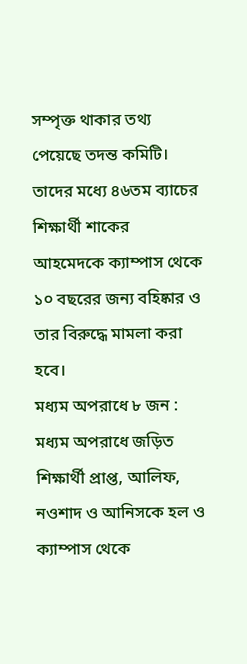সম্পৃক্ত থাকার তথ্য পেয়েছে তদন্ত কমিটি। তাদের মধ্যে ৪৬তম ব্যাচের শিক্ষার্থী শাকের আহমেদকে ক্যাম্পাস থেকে ১০ বছরের জন্য বহিষ্কার ও তার বিরুদ্ধে মামলা করা হবে।
মধ্যম অপরাধে ৮ জন : মধ্যম অপরাধে জড়িত শিক্ষার্থী প্রাপ্ত, আলিফ, নওশাদ ও আনিসকে হল ও ক্যাম্পাস থেকে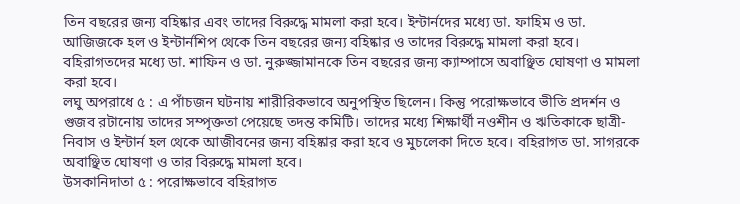তিন বছরের জন্য বহিষ্কার এবং তাদের বিরুদ্ধে মামলা করা হবে। ইন্টার্নদের মধ্যে ডা. ফাহিম ও ডা. আজিজকে হল ও ইন্টার্নশিপ থেকে তিন বছরের জন্য বহিষ্কার ও তাদের বিরুদ্ধে মামলা করা হবে। বহিরাগতদের মধ্যে ডা. শাফিন ও ডা. নুরুজ্জামানকে তিন বছরের জন্য ক্যাম্পাসে অবাঞ্ছিত ঘোষণা ও মামলা করা হবে।
লঘু অপরাধে ৫ : এ পাঁচজন ঘটনায় শারীরিকভাবে অনুপস্থিত ছিলেন। কিন্তু পরোক্ষভাবে ভীতি প্রদর্শন ও গুজব রটানোয় তাদের সম্পৃক্ততা পেয়েছে তদন্ত কমিটি। তাদের মধ্যে শিক্ষার্থী নওশীন ও ঋতিকাকে ছাত্রী-নিবাস ও ইন্টার্ন হল থেকে আজীবনের জন্য বহিষ্কার করা হবে ও মুচলেকা দিতে হবে। বহিরাগত ডা. সাগরকে অবাঞ্ছিত ঘোষণা ও তার বিরুদ্ধে মামলা হবে।
উসকানিদাতা ৫ : পরোক্ষভাবে বহিরাগত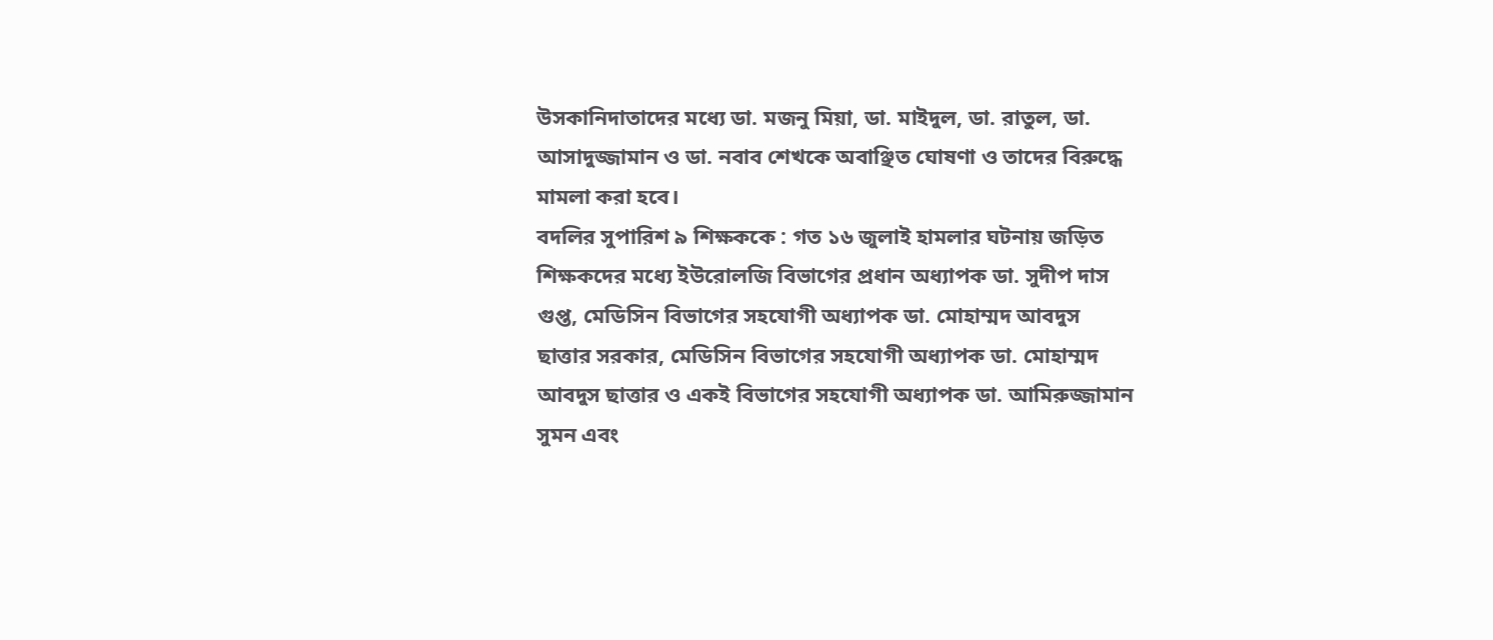উসকানিদাতাদের মধ্যে ডা. মজনু মিয়া, ডা. মাইদুল, ডা. রাতুল, ডা. আসাদুজ্জামান ও ডা. নবাব শেখকে অবাঞ্ছিত ঘোষণা ও তাদের বিরুদ্ধে মামলা করা হবে।
বদলির সুপারিশ ৯ শিক্ষককে : গত ১৬ জুলাই হামলার ঘটনায় জড়িত শিক্ষকদের মধ্যে ইউরোলজি বিভাগের প্রধান অধ্যাপক ডা. সুদীপ দাস গুপ্ত, মেডিসিন বিভাগের সহযোগী অধ্যাপক ডা. মোহাম্মদ আবদুস ছাত্তার সরকার, মেডিসিন বিভাগের সহযোগী অধ্যাপক ডা. মোহাম্মদ আবদুস ছাত্তার ও একই বিভাগের সহযোগী অধ্যাপক ডা. আমিরুজ্জামান সুমন এবং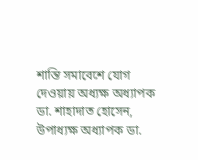শান্তি সমাবেশে যোগ দেওয়ায় অধ্যক্ষ অধ্যাপক ডা. শাহাদাত হোসেন, উপাধ্যক্ষ অধ্যাপক ডা.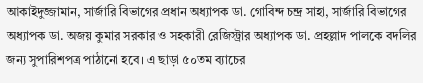আকাইদুজ্জামান, সার্জারি বিভাগের প্রধান অধ্যাপক ডা. গোবিন্দ চন্দ্র সাহা, সার্জারি বিভাগের অধ্যাপক ডা. অজয় কুমার সরকার ও সহকারী রেজিস্ট্রার অধ্যাপক ডা. প্রহল্লাদ পালকে বদলির জন্য সুপারিশপত্র পাঠানো হবে। এ ছাড়া ৫০তম ব্যাচের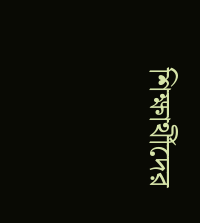শিক্ষার্থীদের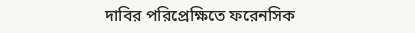দাবির পরিপ্রেক্ষিতে ফরেনসিক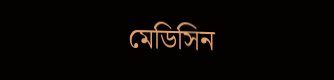মেডিসিন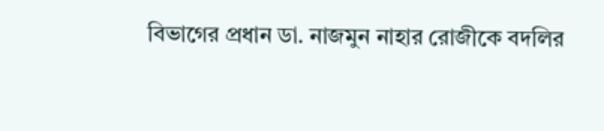বিভাগের প্রধান ডা. নাজমুন নাহার রোজীকে বদলির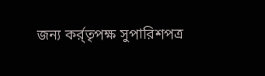জন্য কর্র্তৃপক্ষ সুপারিশপত্র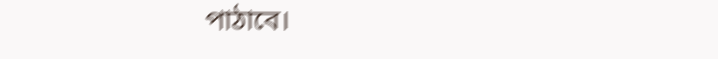পাঠাবে।